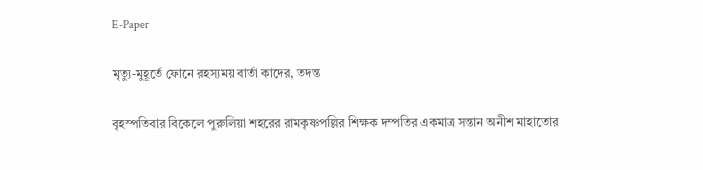E-Paper

মৃত্যু-মুহূর্তে ফোনে রহস্যময় বার্তা কাদের, তদন্ত

বৃহস্পতিবার বিকেলে পুরুলিয়া শহরের রামকৃষ্ণপল্লির শিক্ষক দম্পতির একমাত্র সন্তান অনীশ মাহাতোর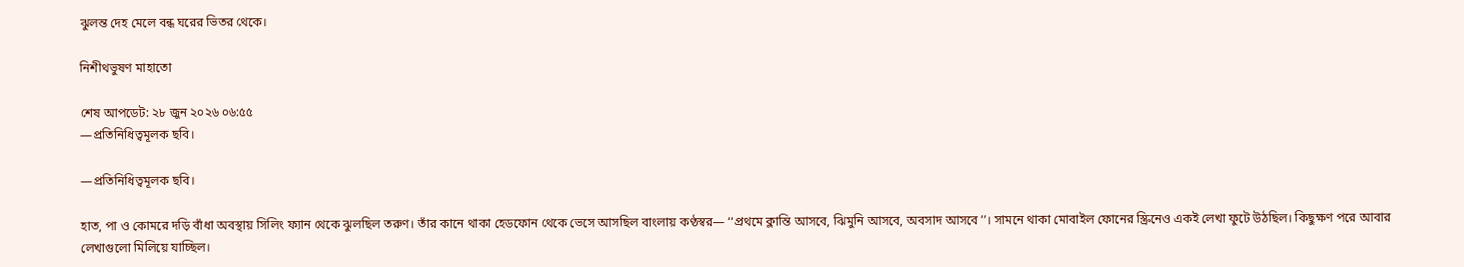ঝুলন্ত দেহ মেলে বন্ধ ঘরের ভিতর থেকে।

নিশীথভুষণ মাহাতো

শেষ আপডেট: ২৮ জুন ২০২৬ ০৬:৫৫
—প্রতিনিধিত্বমূলক ছবি।

—প্রতিনিধিত্বমূলক ছবি।

হাত, পা ও কোমরে দড়ি বাঁধা অবস্থায় সিলিং ফ্যান থেকে ঝুলছিল তরুণ। তাঁর কানে থাকা হেডফোন থেকে ভেসে আসছিল বাংলায় কণ্ঠস্বর— ‘‘প্রথমে ক্লান্তি আসবে, ঝিমুনি আসবে, অবসাদ আসবে’’। সামনে থাকা মোবাইল ফোনের স্ক্রিনেও একই লেখা ফুটে উঠছিল। কিছুক্ষণ পরে আবার লেখাগুলো মিলিয়ে যাচ্ছিল।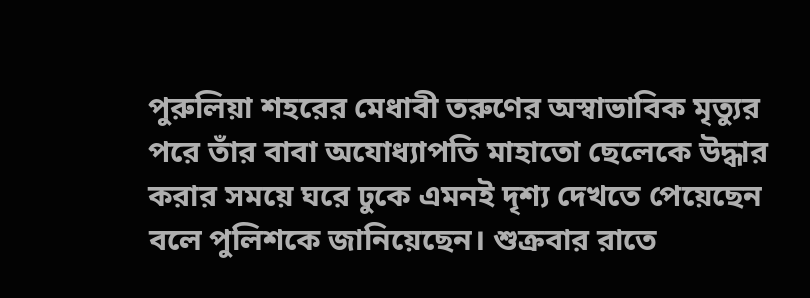পুরুলিয়া শহরের মেধাবী তরুণের অস্বাভাবিক মৃত্যুর পরে তাঁর বাবা অযোধ্যাপতি মাহাতো ছেলেকে উদ্ধার করার সময়ে ঘরে ঢুকে এমনই দৃশ্য দেখতে পেয়েছেন বলে পুলিশকে জানিয়েছেন। শুক্রবার রাতে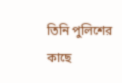তিনি পুলিশের কাছে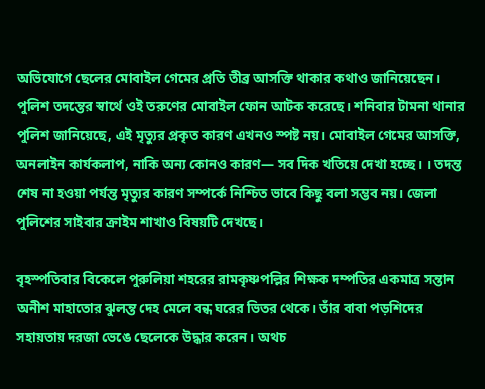অভিযোগে ছেলের মোবাইল গেমের প্রতি তীব্র আসক্তি থাকার কথাও জানিয়েছেন। পুলিশ তদন্তের স্বার্থে ওই তরুণের মোবাইল ফোন আটক করেছে। শনিবার টামনা থানার পুলিশ জানিয়েছে, এই মৃত্যুর প্রকৃত কারণ এখনও স্পষ্ট নয়। মোবাইল গেমের আসক্তি, অনলাইন কার্যকলাপ, নাকি অন্য কোনও কারণ— সব দিক খতিয়ে দেখা হচ্ছে। । তদন্ত শেষ না হওয়া পর্যন্ত মৃত্যুর কারণ সম্পর্কে নিশ্চিত ভাবে কিছু বলা সম্ভব নয়। জেলা পুলিশের সাইবার ক্রাইম শাখাও বিষয়টি দেখছে।

বৃহস্পতিবার বিকেলে পুরুলিয়া শহরের রামকৃষ্ণপল্লির শিক্ষক দম্পতির একমাত্র সন্তান অনীশ মাহাতোর ঝুলন্ত দেহ মেলে বন্ধ ঘরের ভিতর থেকে। তাঁর বাবা পড়শিদের সহায়তায় দরজা ভেঙে ছেলেকে উদ্ধার করেন। অথচ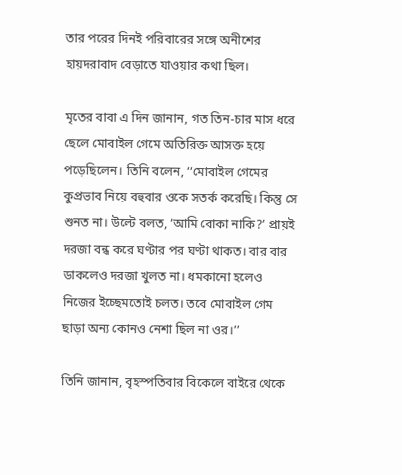তার পরের দিনই পরিবারের সঙ্গে অনীশের হায়দরাবাদ বেড়াতে যাওয়ার কথা ছিল।

মৃতের বাবা এ দিন জানান, গত তিন-চার মাস ধরে ছেলে মোবাইল গেমে অতিরিক্ত আসক্ত হয়ে পড়েছিলেন। তিনি বলেন, ‘‘মোবাইল গেমের কুপ্রভাব নিয়ে বহুবার ওকে সতর্ক করেছি। কিন্তু সে শুনত না। উল্টে বলত, ‘আমি বোকা নাকি?’ প্রায়ই দরজা বন্ধ করে ঘণ্টার পর ঘণ্টা থাকত। বার বার ডাকলেও দরজা খুলত না। ধমকানো হলেও নিজের ইচ্ছেমতোই চলত। তবে মোবাইল গেম ছাড়া অন্য কোনও নেশা ছিল না ওর।’’

তিনি জানান, বৃহস্পতিবার বিকেলে বাইরে থেকে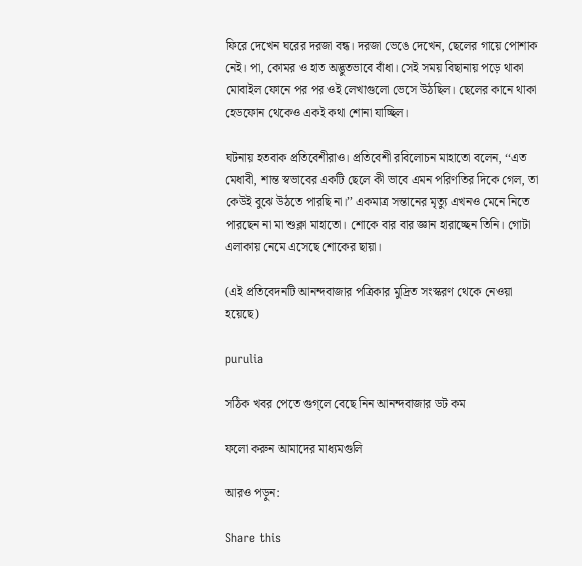ফিরে দেখেন ঘরের দরজা বন্ধ। দরজা ভেঙে দেখেন, ছেলের গায়ে পোশাক নেই। পা, কোমর ও হাত অদ্ভুতভাবে বাঁধা। সেই সময় বিছানায় পড়ে থাকা মোবাইল ফোনে পর পর ওই লেখাগুলো ভেসে উঠছিল। ছেলের কানে থাকা হেডফোন থেকেও একই কথা শোনা যাচ্ছিল।

ঘটনায় হতবাক প্রতিবেশীরাও। প্রতিবেশী রবিলোচন মাহাতো বলেন, ‘‘এত মেধাবী, শান্ত স্বভাবের একটি ছেলে কী ভাবে এমন পরিণতির দিকে গেল, তা কেউই বুঝে উঠতে পারছি না।’’ একমাত্র সন্তানের মৃত্যু এখনও মেনে নিতে পারছেন না মা শুক্লা মাহাতো। শোকে বার বার জ্ঞান হারাচ্ছেন তিনি। গোটা এলাকায় নেমে এসেছে শোকের ছায়া।

(এই প্রতিবেদনটি আনন্দবাজার পত্রিকার মুদ্রিত সংস্করণ থেকে নেওয়া হয়েছে)

purulia

সঠিক খবর পেতে গুগ্‌লে বেছে নিন আনন্দবাজার ডট কম

ফলো করুন আমাদের মাধ্যমগুলি

আরও পড়ুন:

Share this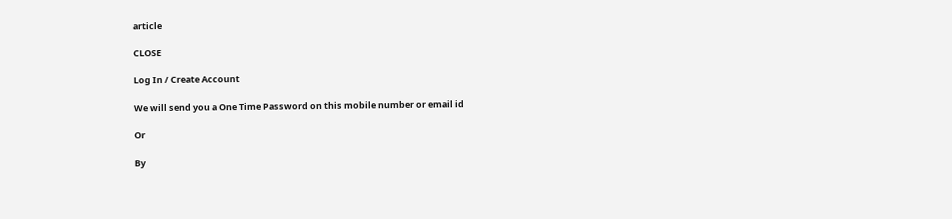article

CLOSE

Log In / Create Account

We will send you a One Time Password on this mobile number or email id

Or

By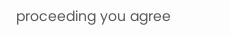proceeding you agree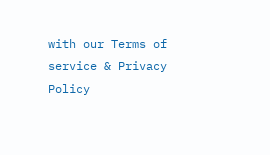with our Terms of service & Privacy Policy